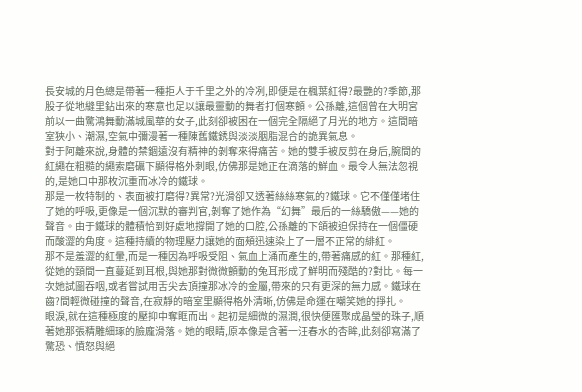長安城的月色總是帶著一種拒人于千里之外的冷冽,即便是在楓葉紅得?最艷的?季節,那股子從地縫里鉆出來的寒意也足以讓最靈動的舞者打個寒顫。公孫離,這個曾在大明宮前以一曲驚鴻舞動滿城風華的女子,此刻卻被困在一個完全隔絕了月光的地方。這間暗室狹小、潮濕,空氣中彌漫著一種陳舊鐵銹與淡淡胭脂混合的詭異氣息。
對于阿離來說,身體的禁錮遠沒有精神的剝奪來得痛苦。她的雙手被反剪在身后,腕間的紅繩在粗糙的繩索磨礪下顯得格外刺眼,仿佛那是她正在滴落的鮮血。最令人無法忽視的,是她口中那枚沉重而冰冷的鐵球。
那是一枚特制的、表面被打磨得?異常?光滑卻又透著絲絲寒氣的?鐵球。它不僅僅堵住了她的呼吸,更像是一個沉默的審判官,剝奪了她作為“幻舞”最后的一絲驕傲——她的聲音。由于鐵球的體積恰到好處地撐開了她的口腔,公孫離的下頜被迫保持在一個僵硬而酸澀的角度。這種持續的物理壓力讓她的面頰迅速染上了一層不正常的緋紅。
那不是羞澀的紅暈,而是一種因為呼吸受阻、氣血上涌而產生的,帶著痛感的紅。那種紅,從她的頸間一直蔓延到耳根,與她那對微微顫動的兔耳形成了鮮明而殘酷的?對比。每一次她試圖吞咽,或者嘗試用舌尖去頂撞那冰冷的金屬,帶來的只有更深的無力感。鐵球在齒?間輕微碰撞的聲音,在寂靜的暗室里顯得格外清晰,仿佛是命運在嘲笑她的掙扎。
眼淚,就在這種極度的壓抑中奪眶而出。起初是細微的濕潤,很快便匯聚成晶瑩的珠子,順著她那張精雕細琢的臉龐滑落。她的眼睛,原本像是含著一汪春水的杏眸,此刻卻寫滿了驚恐、憤怒與絕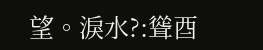望。淚水?:聳酉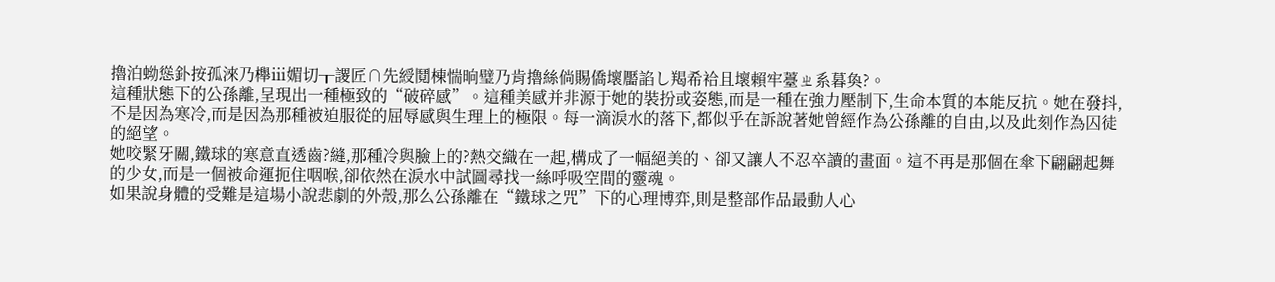擼泊蚴慫釙按孤淶乃櫸ⅲ媚切┰謖匠∩先綬鬩棟惴晌璧乃肯擼絲倘賜僑壞靨諂し羯希袷且壞賴牢薹ㄓ系暮奐?。
這種狀態下的公孫離,呈現出一種極致的“破碎感”。這種美感并非源于她的裝扮或姿態,而是一種在強力壓制下,生命本質的本能反抗。她在發抖,不是因為寒冷,而是因為那種被迫服從的屈辱感與生理上的極限。每一滴淚水的落下,都似乎在訴說著她曾經作為公孫離的自由,以及此刻作為囚徒的絕望。
她咬緊牙關,鐵球的寒意直透齒?縫,那種冷與臉上的?熱交織在一起,構成了一幅絕美的、卻又讓人不忍卒讀的畫面。這不再是那個在傘下翩翩起舞的少女,而是一個被命運扼住咽喉,卻依然在淚水中試圖尋找一絲呼吸空間的靈魂。
如果說身體的受難是這場小說悲劇的外殼,那么公孫離在“鐵球之咒”下的心理博弈,則是整部作品最動人心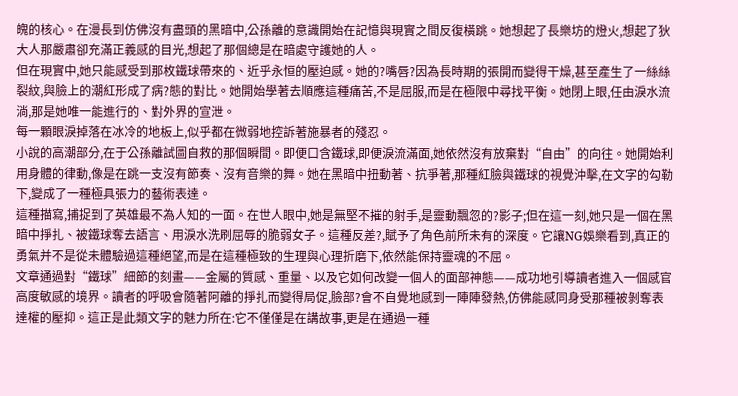魄的核心。在漫長到仿佛沒有盡頭的黑暗中,公孫離的意識開始在記憶與現實之間反復橫跳。她想起了長樂坊的燈火,想起了狄大人那嚴肅卻充滿正義感的目光,想起了那個總是在暗處守護她的人。
但在現實中,她只能感受到那枚鐵球帶來的、近乎永恒的壓迫感。她的?嘴唇?因為長時期的張開而變得干燥,甚至產生了一絲絲裂紋,與臉上的潮紅形成了病?態的對比。她開始學著去順應這種痛苦,不是屈服,而是在極限中尋找平衡。她閉上眼,任由淚水流淌,那是她唯一能進行的、對外界的宣泄。
每一顆眼淚掉落在冰冷的地板上,似乎都在微弱地控訴著施暴者的殘忍。
小說的高潮部分,在于公孫離試圖自救的那個瞬間。即便口含鐵球,即便淚流滿面,她依然沒有放棄對“自由”的向往。她開始利用身體的律動,像是在跳一支沒有節奏、沒有音樂的舞。她在黑暗中扭動著、抗爭著,那種紅臉與鐵球的視覺沖擊,在文字的勾勒下,變成了一種極具張力的藝術表達。
這種描寫,捕捉到了英雄最不為人知的一面。在世人眼中,她是無堅不摧的射手,是靈動飄忽的?影子;但在這一刻,她只是一個在黑暗中掙扎、被鐵球奪去語言、用淚水洗刷屈辱的脆弱女子。這種反差?,賦予了角色前所未有的深度。它讓NG娛樂看到,真正的勇氣并不是從未體驗過這種絕望,而是在這種極致的生理與心理折磨下,依然能保持靈魂的不屈。
文章通過對“鐵球”細節的刻畫——金屬的質感、重量、以及它如何改變一個人的面部神態——成功地引導讀者進入一個感官高度敏感的境界。讀者的呼吸會隨著阿離的掙扎而變得局促,臉部?會不自覺地感到一陣陣發熱,仿佛能感同身受那種被剝奪表達權的壓抑。這正是此類文字的魅力所在:它不僅僅是在講故事,更是在通過一種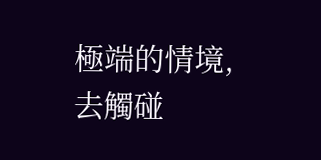極端的情境,去觸碰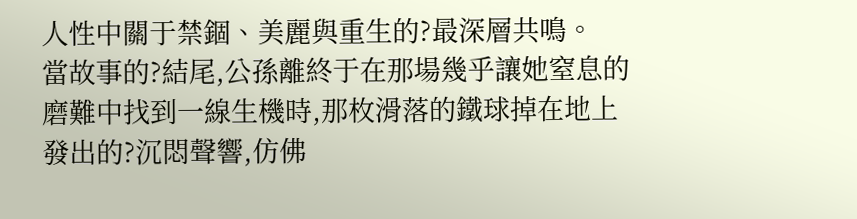人性中關于禁錮、美麗與重生的?最深層共鳴。
當故事的?結尾,公孫離終于在那場幾乎讓她窒息的磨難中找到一線生機時,那枚滑落的鐵球掉在地上發出的?沉悶聲響,仿佛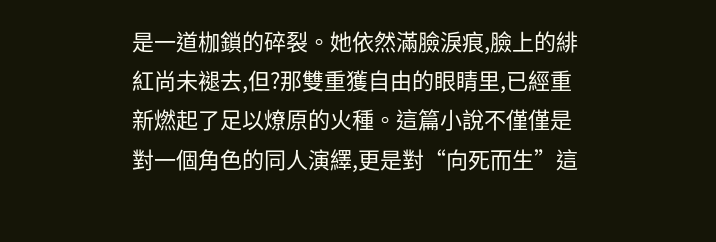是一道枷鎖的碎裂。她依然滿臉淚痕,臉上的緋紅尚未褪去,但?那雙重獲自由的眼睛里,已經重新燃起了足以燎原的火種。這篇小說不僅僅是對一個角色的同人演繹,更是對“向死而生”這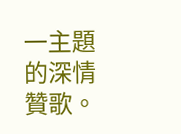一主題的深情贊歌。